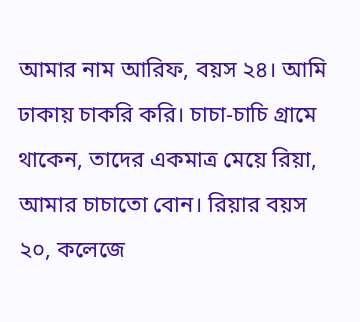আমার নাম আরিফ, বয়স ২৪। আমি ঢাকায় চাকরি করি। চাচা-চাচি গ্রামে থাকেন, তাদের একমাত্র মেয়ে রিয়া, আমার চাচাতো বোন। রিয়ার বয়স ২০, কলেজে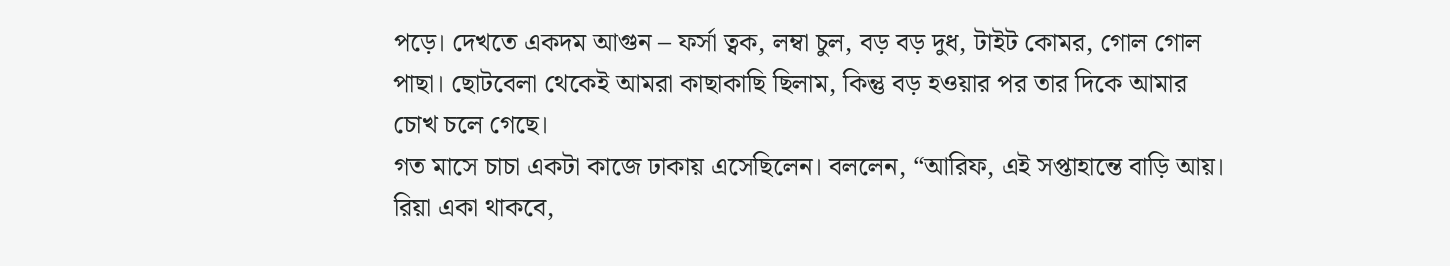পড়ে। দেখতে একদম আগুন – ফর্সা ত্বক, লম্বা চুল, বড় বড় দুধ, টাইট কোমর, গোল গোল পাছা। ছোটবেলা থেকেই আমরা কাছাকাছি ছিলাম, কিন্তু বড় হওয়ার পর তার দিকে আমার চোখ চলে গেছে।
গত মাসে চাচা একটা কাজে ঢাকায় এসেছিলেন। বললেন, “আরিফ, এই সপ্তাহান্তে বাড়ি আয়। রিয়া একা থাকবে,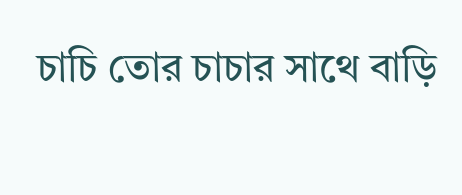চাচি তোর চাচার সাথে বাড়ি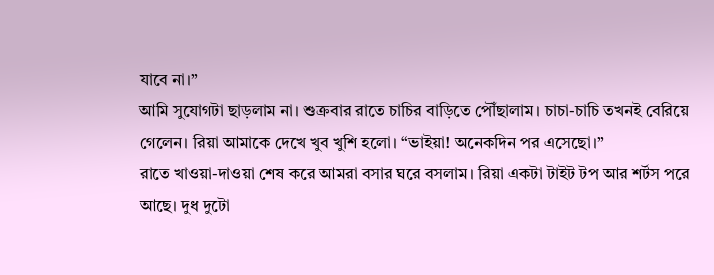যাবে না।”
আমি সুযোগটা ছাড়লাম না। শুক্রবার রাতে চাচির বাড়িতে পৌঁছালাম। চাচা-চাচি তখনই বেরিয়ে গেলেন। রিয়া আমাকে দেখে খুব খুশি হলো। “ভাইয়া! অনেকদিন পর এসেছো।”
রাতে খাওয়া-দাওয়া শেষ করে আমরা বসার ঘরে বসলাম। রিয়া একটা টাইট টপ আর শর্টস পরে আছে। দুধ দুটো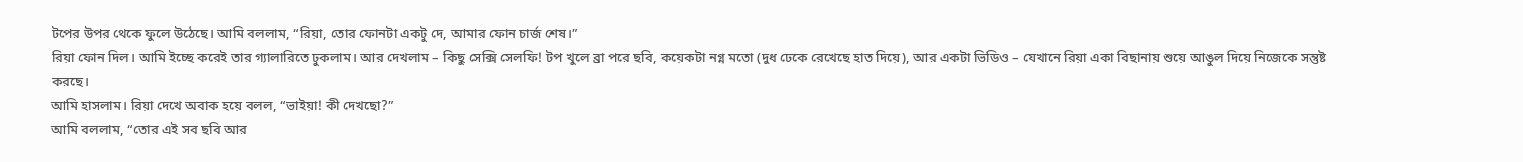টপের উপর থেকে ফুলে উঠেছে। আমি বললাম, “রিয়া, তোর ফোনটা একটু দে, আমার ফোন চার্জ শেষ।”
রিয়া ফোন দিল। আমি ইচ্ছে করেই তার গ্যালারিতে ঢুকলাম। আর দেখলাম – কিছু সেক্সি সেলফি! টপ খুলে ব্রা পরে ছবি, কয়েকটা নগ্ন মতো (দুধ ঢেকে রেখেছে হাত দিয়ে), আর একটা ভিডিও – যেখানে রিয়া একা বিছানায় শুয়ে আঙুল দিয়ে নিজেকে সন্তুষ্ট করছে।
আমি হাসলাম। রিয়া দেখে অবাক হয়ে বলল, “ভাইয়া! কী দেখছো?”
আমি বললাম, “তোর এই সব ছবি আর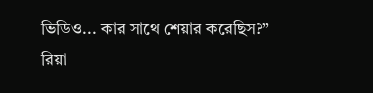ভিডিও... কার সাথে শেয়ার করেছিস?”
রিয়া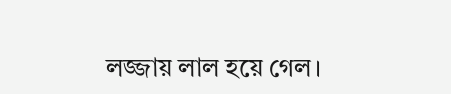লজ্জায় লাল হয়ে গেল।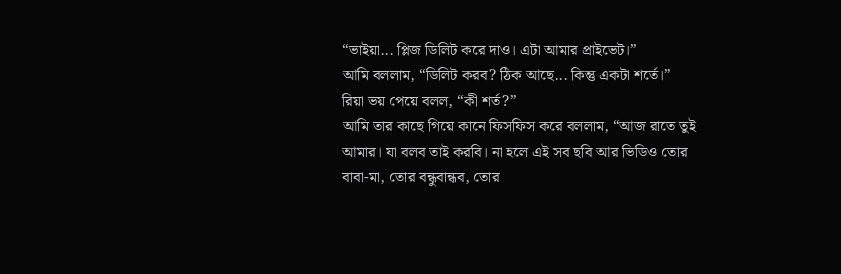“ভাইয়া... প্লিজ ডিলিট করে দাও। এটা আমার প্রাইভেট।”
আমি বললাম, “ডিলিট করব? ঠিক আছে... কিন্তু একটা শর্তে।”
রিয়া ভয় পেয়ে বলল, “কী শর্ত?”
আমি তার কাছে গিয়ে কানে ফিসফিস করে বললাম, “আজ রাতে তুই আমার। যা বলব তাই করবি। না হলে এই সব ছবি আর ভিডিও তোর বাবা-মা, তোর বন্ধুবান্ধব, তোর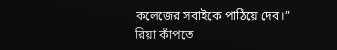কলেজের সবাইকে পাঠিয়ে দেব।”
রিয়া কাঁপতে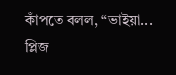কাঁপতে বলল, “ভাইয়া... প্লিজ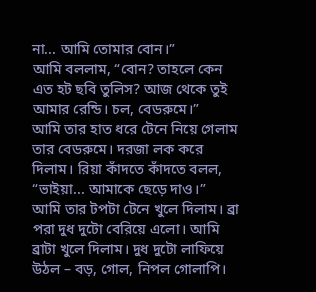না... আমি তোমার বোন।”
আমি বললাম, “বোন? তাহলে কেন এত হট ছবি তুলিস? আজ থেকে তুই আমার রেন্ডি। চল, বেডরুমে।”
আমি তার হাত ধরে টেনে নিয়ে গেলাম তার বেডরুমে। দরজা লক করে দিলাম। রিয়া কাঁদতে কাঁদতে বলল, “ভাইয়া... আমাকে ছেড়ে দাও।”
আমি তার টপটা টেনে খুলে দিলাম। ব্রা পরা দুধ দুটো বেরিয়ে এলো। আমি ব্রাটা খুলে দিলাম। দুধ দুটো লাফিয়ে উঠল – বড়, গোল, নিপল গোলাপি।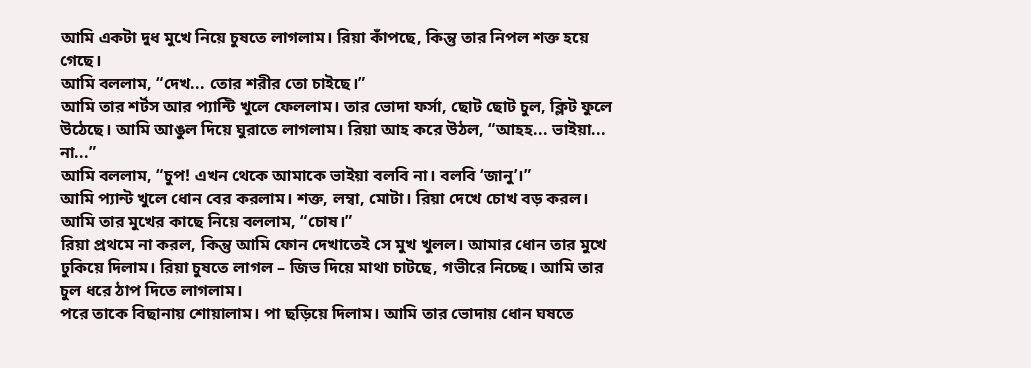আমি একটা দুধ মুখে নিয়ে চুষতে লাগলাম। রিয়া কাঁপছে, কিন্তু তার নিপল শক্ত হয়ে গেছে।
আমি বললাম, “দেখ... তোর শরীর তো চাইছে।”
আমি তার শর্টস আর প্যান্টি খুলে ফেললাম। তার ভোদা ফর্সা, ছোট ছোট চুল, ক্লিট ফুলে উঠেছে। আমি আঙুল দিয়ে ঘুরাতে লাগলাম। রিয়া আহ করে উঠল, “আহহ... ভাইয়া... না...”
আমি বললাম, “চুপ! এখন থেকে আমাকে ভাইয়া বলবি না। বলবি ‘জানু’।”
আমি প্যান্ট খুলে ধোন বের করলাম। শক্ত, লম্বা, মোটা। রিয়া দেখে চোখ বড় করল। আমি তার মুখের কাছে নিয়ে বললাম, “চোষ।”
রিয়া প্রথমে না করল, কিন্তু আমি ফোন দেখাতেই সে মুখ খুলল। আমার ধোন তার মুখে ঢুকিয়ে দিলাম। রিয়া চুষতে লাগল – জিভ দিয়ে মাথা চাটছে, গভীরে নিচ্ছে। আমি তার চুল ধরে ঠাপ দিতে লাগলাম।
পরে তাকে বিছানায় শোয়ালাম। পা ছড়িয়ে দিলাম। আমি তার ভোদায় ধোন ঘষতে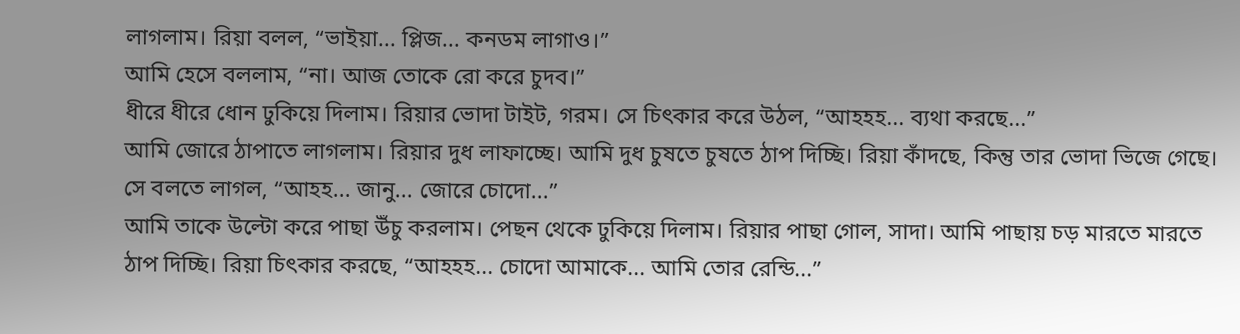লাগলাম। রিয়া বলল, “ভাইয়া... প্লিজ... কনডম লাগাও।”
আমি হেসে বললাম, “না। আজ তোকে রো করে চুদব।”
ধীরে ধীরে ধোন ঢুকিয়ে দিলাম। রিয়ার ভোদা টাইট, গরম। সে চিৎকার করে উঠল, “আহহহ... ব্যথা করছে...”
আমি জোরে ঠাপাতে লাগলাম। রিয়ার দুধ লাফাচ্ছে। আমি দুধ চুষতে চুষতে ঠাপ দিচ্ছি। রিয়া কাঁদছে, কিন্তু তার ভোদা ভিজে গেছে। সে বলতে লাগল, “আহহ... জানু... জোরে চোদো...”
আমি তাকে উল্টো করে পাছা উঁচু করলাম। পেছন থেকে ঢুকিয়ে দিলাম। রিয়ার পাছা গোল, সাদা। আমি পাছায় চড় মারতে মারতে ঠাপ দিচ্ছি। রিয়া চিৎকার করছে, “আহহহ... চোদো আমাকে... আমি তোর রেন্ডি...”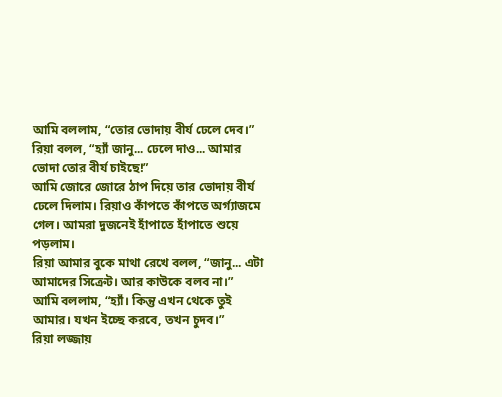আমি বললাম, “তোর ভোদায় বীর্য ঢেলে দেব।”
রিয়া বলল, “হ্যাঁ জানু... ঢেলে দাও... আমার ভোদা তোর বীর্য চাইছে!”
আমি জোরে জোরে ঠাপ দিয়ে তার ভোদায় বীর্য ঢেলে দিলাম। রিয়াও কাঁপতে কাঁপতে অর্গ্যাজমে গেল। আমরা দুজনেই হাঁপাতে হাঁপাতে শুয়ে পড়লাম।
রিয়া আমার বুকে মাথা রেখে বলল, “জানু... এটা আমাদের সিক্রেট। আর কাউকে বলব না।”
আমি বললাম, “হ্যাঁ। কিন্তু এখন থেকে তুই আমার। যখন ইচ্ছে করবে, তখন চুদব।”
রিয়া লজ্জায়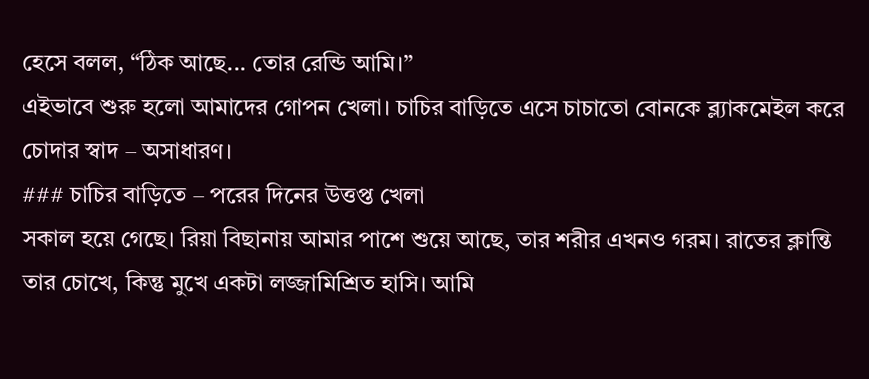হেসে বলল, “ঠিক আছে... তোর রেন্ডি আমি।”
এইভাবে শুরু হলো আমাদের গোপন খেলা। চাচির বাড়িতে এসে চাচাতো বোনকে ব্ল্যাকমেইল করে চোদার স্বাদ – অসাধারণ।
### চাচির বাড়িতে – পরের দিনের উত্তপ্ত খেলা
সকাল হয়ে গেছে। রিয়া বিছানায় আমার পাশে শুয়ে আছে, তার শরীর এখনও গরম। রাতের ক্লান্তি তার চোখে, কিন্তু মুখে একটা লজ্জামিশ্রিত হাসি। আমি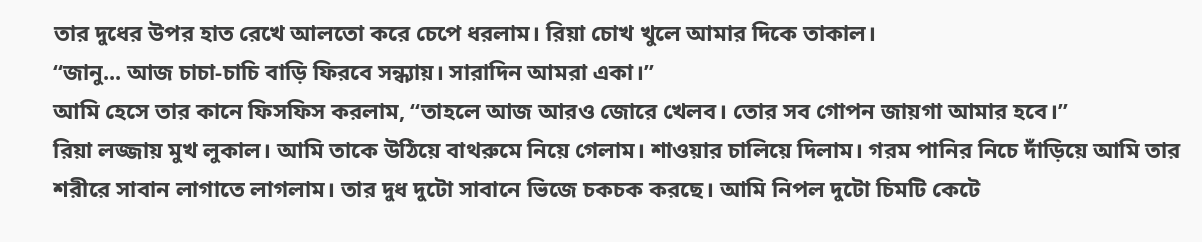তার দুধের উপর হাত রেখে আলতো করে চেপে ধরলাম। রিয়া চোখ খুলে আমার দিকে তাকাল।
“জানু... আজ চাচা-চাচি বাড়ি ফিরবে সন্ধ্যায়। সারাদিন আমরা একা।”
আমি হেসে তার কানে ফিসফিস করলাম, “তাহলে আজ আরও জোরে খেলব। তোর সব গোপন জায়গা আমার হবে।”
রিয়া লজ্জায় মুখ লুকাল। আমি তাকে উঠিয়ে বাথরুমে নিয়ে গেলাম। শাওয়ার চালিয়ে দিলাম। গরম পানির নিচে দাঁড়িয়ে আমি তার শরীরে সাবান লাগাতে লাগলাম। তার দুধ দুটো সাবানে ভিজে চকচক করছে। আমি নিপল দুটো চিমটি কেটে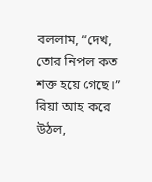বললাম, “দেখ, তোর নিপল কত শক্ত হয়ে গেছে।”
রিয়া আহ করে উঠল,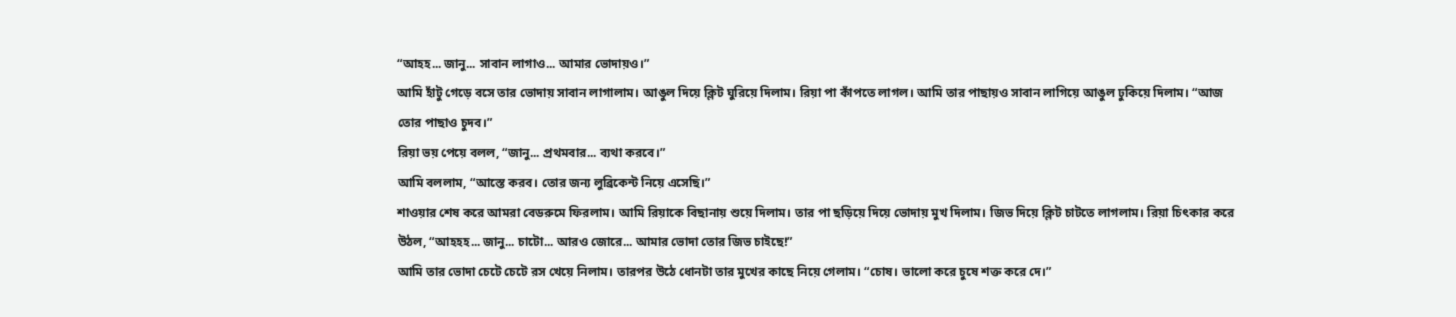“আহহ... জানু... সাবান লাগাও... আমার ভোদায়ও।”
আমি হাঁটু গেড়ে বসে তার ভোদায় সাবান লাগালাম। আঙুল দিয়ে ক্লিট ঘুরিয়ে দিলাম। রিয়া পা কাঁপতে লাগল। আমি তার পাছায়ও সাবান লাগিয়ে আঙুল ঢুকিয়ে দিলাম। “আজ তোর পাছাও চুদব।”
রিয়া ভয় পেয়ে বলল, “জানু... প্রথমবার... ব্যথা করবে।”
আমি বললাম, “আস্তে করব। তোর জন্য লুব্রিকেন্ট নিয়ে এসেছি।”
শাওয়ার শেষ করে আমরা বেডরুমে ফিরলাম। আমি রিয়াকে বিছানায় শুয়ে দিলাম। তার পা ছড়িয়ে দিয়ে ভোদায় মুখ দিলাম। জিভ দিয়ে ক্লিট চাটতে লাগলাম। রিয়া চিৎকার করে উঠল, “আহহহ... জানু... চাটো... আরও জোরে... আমার ভোদা তোর জিভ চাইছে!”
আমি তার ভোদা চেটে চেটে রস খেয়ে নিলাম। তারপর উঠে ধোনটা তার মুখের কাছে নিয়ে গেলাম। “চোষ। ভালো করে চুষে শক্ত করে দে।”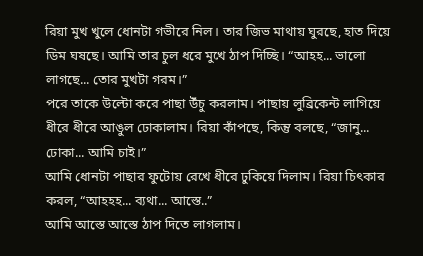রিয়া মুখ খুলে ধোনটা গভীরে নিল। তার জিভ মাথায় ঘুরছে, হাত দিয়ে ডিম ঘষছে। আমি তার চুল ধরে মুখে ঠাপ দিচ্ছি। “আহহ... ভালো লাগছে... তোর মুখটা গরম।”
পরে তাকে উল্টো করে পাছা উঁচু করলাম। পাছায় লুব্রিকেন্ট লাগিয়ে ধীরে ধীরে আঙুল ঢোকালাম। রিয়া কাঁপছে, কিন্তু বলছে, “জানু... ঢোকা... আমি চাই।”
আমি ধোনটা পাছার ফুটোয় রেখে ধীরে ঢুকিয়ে দিলাম। রিয়া চিৎকার করল, “আহহহ... ব্যথা... আস্তে..”
আমি আস্তে আস্তে ঠাপ দিতে লাগলাম।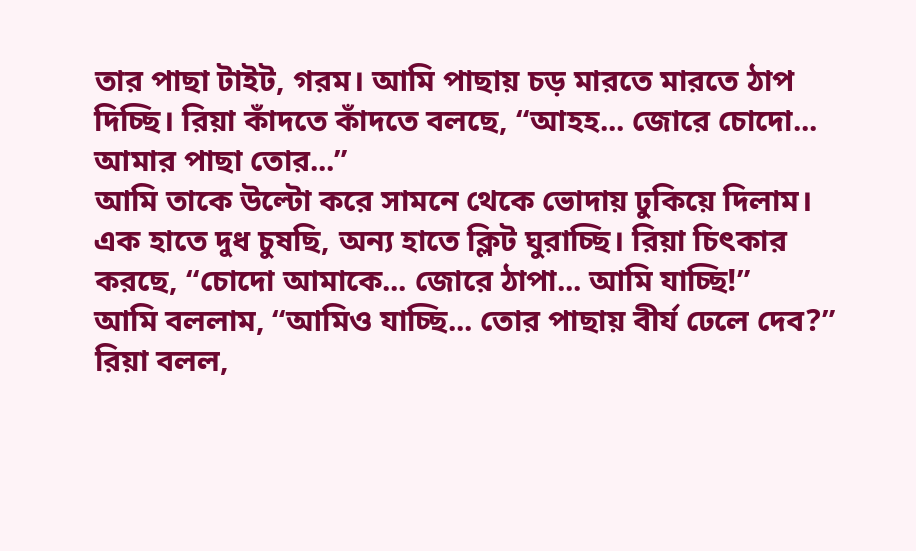তার পাছা টাইট, গরম। আমি পাছায় চড় মারতে মারতে ঠাপ দিচ্ছি। রিয়া কাঁদতে কাঁদতে বলছে, “আহহ... জোরে চোদো... আমার পাছা তোর...”
আমি তাকে উল্টো করে সামনে থেকে ভোদায় ঢুকিয়ে দিলাম। এক হাতে দুধ চুষছি, অন্য হাতে ক্লিট ঘুরাচ্ছি। রিয়া চিৎকার করছে, “চোদো আমাকে... জোরে ঠাপা... আমি যাচ্ছি!”
আমি বললাম, “আমিও যাচ্ছি... তোর পাছায় বীর্য ঢেলে দেব?”
রিয়া বলল,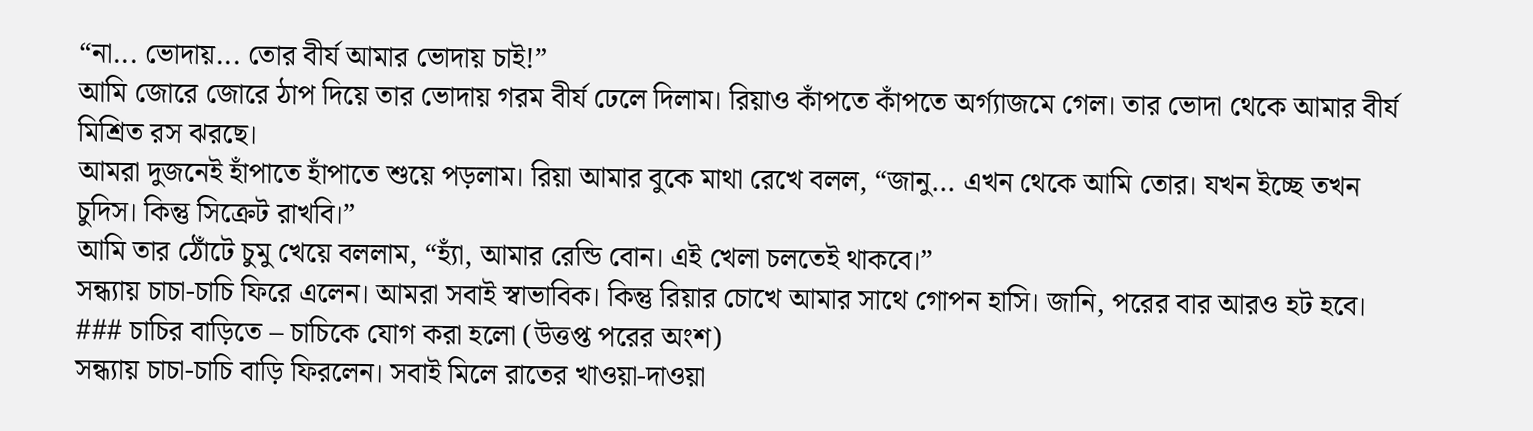“না... ভোদায়... তোর বীর্য আমার ভোদায় চাই!”
আমি জোরে জোরে ঠাপ দিয়ে তার ভোদায় গরম বীর্য ঢেলে দিলাম। রিয়াও কাঁপতে কাঁপতে অর্গ্যাজমে গেল। তার ভোদা থেকে আমার বীর্য মিশ্রিত রস ঝরছে।
আমরা দুজনেই হাঁপাতে হাঁপাতে শুয়ে পড়লাম। রিয়া আমার বুকে মাথা রেখে বলল, “জানু... এখন থেকে আমি তোর। যখন ইচ্ছে তখন চুদিস। কিন্তু সিক্রেট রাখবি।”
আমি তার ঠোঁটে চুমু খেয়ে বললাম, “হ্যাঁ, আমার রেন্ডি বোন। এই খেলা চলতেই থাকবে।”
সন্ধ্যায় চাচা-চাচি ফিরে এলেন। আমরা সবাই স্বাভাবিক। কিন্তু রিয়ার চোখে আমার সাথে গোপন হাসি। জানি, পরের বার আরও হট হবে।
### চাচির বাড়িতে – চাচিকে যোগ করা হলো (উত্তপ্ত পরের অংশ)
সন্ধ্যায় চাচা-চাচি বাড়ি ফিরলেন। সবাই মিলে রাতের খাওয়া-দাওয়া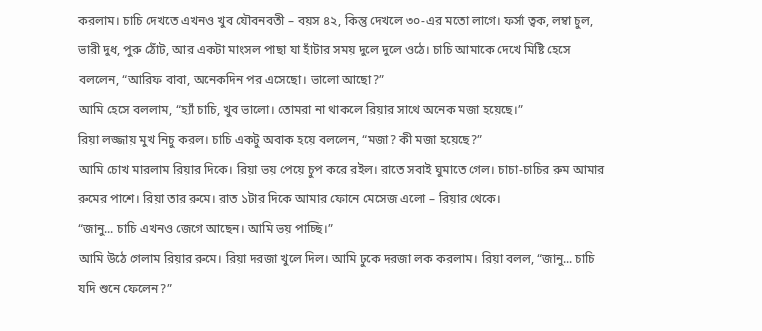করলাম। চাচি দেখতে এখনও খুব যৌবনবতী – বয়স ৪২, কিন্তু দেখলে ৩০-এর মতো লাগে। ফর্সা ত্বক, লম্বা চুল, ভারী দুধ, পুরু ঠোঁট, আর একটা মাংসল পাছা যা হাঁটার সময় দুলে দুলে ওঠে। চাচি আমাকে দেখে মিষ্টি হেসে বললেন, “আরিফ বাবা, অনেকদিন পর এসেছো। ভালো আছো?”
আমি হেসে বললাম, “হ্যাঁ চাচি, খুব ভালো। তোমরা না থাকলে রিয়ার সাথে অনেক মজা হয়েছে।”
রিয়া লজ্জায় মুখ নিচু করল। চাচি একটু অবাক হয়ে বললেন, “মজা? কী মজা হয়েছে?”
আমি চোখ মারলাম রিয়ার দিকে। রিয়া ভয় পেয়ে চুপ করে রইল। রাতে সবাই ঘুমাতে গেল। চাচা-চাচির রুম আমার রুমের পাশে। রিয়া তার রুমে। রাত ১টার দিকে আমার ফোনে মেসেজ এলো – রিয়ার থেকে।
“জানু... চাচি এখনও জেগে আছেন। আমি ভয় পাচ্ছি।”
আমি উঠে গেলাম রিয়ার রুমে। রিয়া দরজা খুলে দিল। আমি ঢুকে দরজা লক করলাম। রিয়া বলল, “জানু... চাচি যদি শুনে ফেলেন?”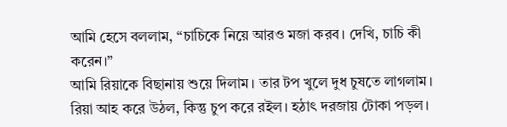আমি হেসে বললাম, “চাচিকে নিয়ে আরও মজা করব। দেখি, চাচি কী করেন।”
আমি রিয়াকে বিছানায় শুয়ে দিলাম। তার টপ খুলে দুধ চুষতে লাগলাম। রিয়া আহ করে উঠল, কিন্তু চুপ করে রইল। হঠাৎ দরজায় টোকা পড়ল।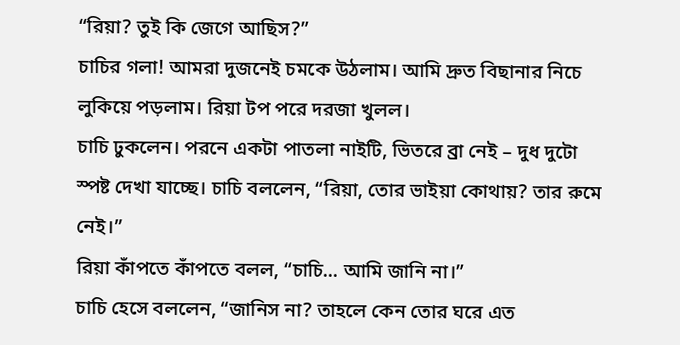“রিয়া? তুই কি জেগে আছিস?”
চাচির গলা! আমরা দুজনেই চমকে উঠলাম। আমি দ্রুত বিছানার নিচে লুকিয়ে পড়লাম। রিয়া টপ পরে দরজা খুলল।
চাচি ঢুকলেন। পরনে একটা পাতলা নাইটি, ভিতরে ব্রা নেই – দুধ দুটো স্পষ্ট দেখা যাচ্ছে। চাচি বললেন, “রিয়া, তোর ভাইয়া কোথায়? তার রুমে নেই।”
রিয়া কাঁপতে কাঁপতে বলল, “চাচি... আমি জানি না।”
চাচি হেসে বললেন, “জানিস না? তাহলে কেন তোর ঘরে এত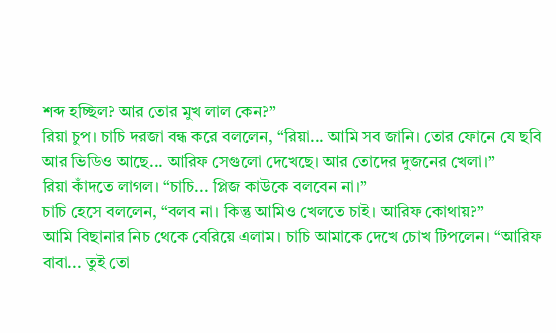শব্দ হচ্ছিল? আর তোর মুখ লাল কেন?”
রিয়া চুপ। চাচি দরজা বন্ধ করে বললেন, “রিয়া... আমি সব জানি। তোর ফোনে যে ছবি আর ভিডিও আছে... আরিফ সেগুলো দেখেছে। আর তোদের দুজনের খেলা।”
রিয়া কাঁদতে লাগল। “চাচি... প্লিজ কাউকে বলবেন না।”
চাচি হেসে বললেন, “বলব না। কিন্তু আমিও খেলতে চাই। আরিফ কোথায়?”
আমি বিছানার নিচ থেকে বেরিয়ে এলাম। চাচি আমাকে দেখে চোখ টিপলেন। “আরিফ বাবা... তুই তো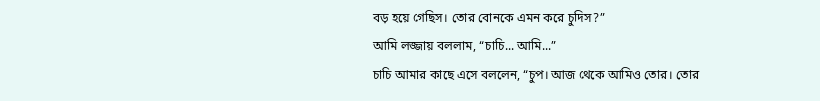বড় হয়ে গেছিস। তোর বোনকে এমন করে চুদিস?”
আমি লজ্জায় বললাম, “চাচি... আমি...”
চাচি আমার কাছে এসে বললেন, “চুপ। আজ থেকে আমিও তোর। তোর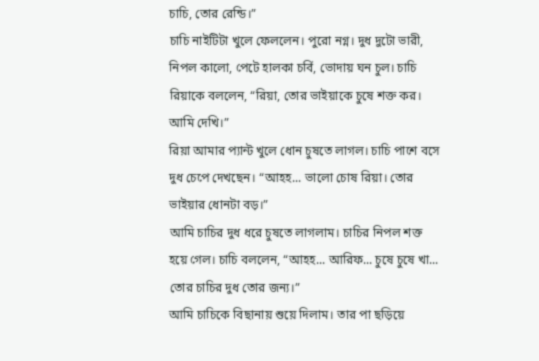চাচি, তোর রেন্ডি।”
চাচি নাইটিটা খুলে ফেললেন। পুরো নগ্ন। দুধ দুটো ভারী, নিপল কালো, পেটে হালকা চর্বি, ভোদায় ঘন চুল। চাচি রিয়াকে বললেন, “রিয়া, তোর ভাইয়াকে চুষে শক্ত কর। আমি দেখি।”
রিয়া আমার প্যান্ট খুলে ধোন চুষতে লাগল। চাচি পাশে বসে দুধ চেপে দেখছেন। “আহহ... ভালো চোষ রিয়া। তোর ভাইয়ার ধোনটা বড়।”
আমি চাচির দুধ ধরে চুষতে লাগলাম। চাচির নিপল শক্ত হয়ে গেল। চাচি বললেন, “আহহ... আরিফ... চুষে চুষে খা... তোর চাচির দুধ তোর জন্য।”
আমি চাচিকে বিছানায় শুয়ে দিলাম। তার পা ছড়িয়ে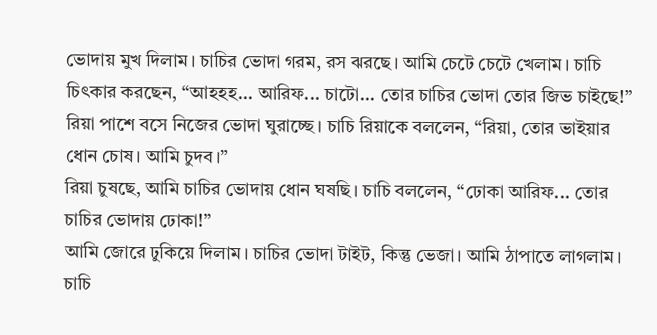ভোদায় মুখ দিলাম। চাচির ভোদা গরম, রস ঝরছে। আমি চেটে চেটে খেলাম। চাচি চিৎকার করছেন, “আহহহ... আরিফ... চাটো... তোর চাচির ভোদা তোর জিভ চাইছে!”
রিয়া পাশে বসে নিজের ভোদা ঘুরাচ্ছে। চাচি রিয়াকে বললেন, “রিয়া, তোর ভাইয়ার ধোন চোষ। আমি চুদব।”
রিয়া চুষছে, আমি চাচির ভোদায় ধোন ঘষছি। চাচি বললেন, “ঢোকা আরিফ... তোর চাচির ভোদায় ঢোকা!”
আমি জোরে ঢুকিয়ে দিলাম। চাচির ভোদা টাইট, কিন্তু ভেজা। আমি ঠাপাতে লাগলাম। চাচি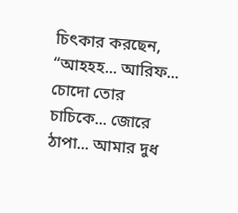চিৎকার করছেন, “আহহহ... আরিফ... চোদো তোর চাচিকে... জোরে ঠাপা... আমার দুধ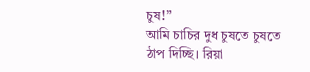চুষ!”
আমি চাচির দুধ চুষতে চুষতে ঠাপ দিচ্ছি। রিয়া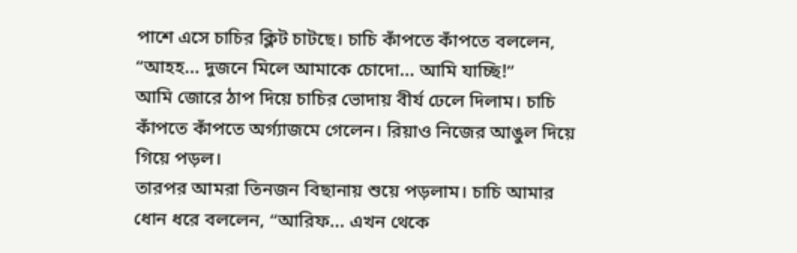পাশে এসে চাচির ক্লিট চাটছে। চাচি কাঁপতে কাঁপতে বললেন, “আহহ... দুজনে মিলে আমাকে চোদো... আমি যাচ্ছি!”
আমি জোরে ঠাপ দিয়ে চাচির ভোদায় বীর্য ঢেলে দিলাম। চাচি কাঁপতে কাঁপতে অর্গ্যাজমে গেলেন। রিয়াও নিজের আঙুল দিয়ে গিয়ে পড়ল।
তারপর আমরা তিনজন বিছানায় শুয়ে পড়লাম। চাচি আমার ধোন ধরে বললেন, “আরিফ... এখন থেকে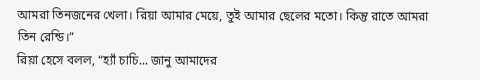আমরা তিনজনের খেলা। রিয়া আমার মেয়ে, তুই আমার ছেলের মতো। কিন্তু রাতে আমরা তিন রেন্ডি।”
রিয়া হেসে বলল, “হ্যাঁ চাচি... জানু আমাদের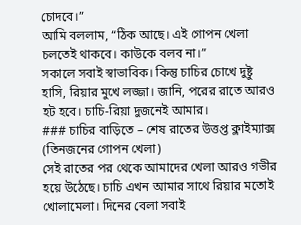চোদবে।”
আমি বললাম, “ঠিক আছে। এই গোপন খেলা চলতেই থাকবে। কাউকে বলব না।”
সকালে সবাই স্বাভাবিক। কিন্তু চাচির চোখে দুষ্টু হাসি, রিয়ার মুখে লজ্জা। জানি, পরের রাতে আরও হট হবে। চাচি-রিয়া দুজনেই আমার।
### চাচির বাড়িতে – শেষ রাতের উত্তপ্ত ক্লাইম্যাক্স (তিনজনের গোপন খেলা)
সেই রাতের পর থেকে আমাদের খেলা আরও গভীর হয়ে উঠেছে। চাচি এখন আমার সাথে রিয়ার মতোই খোলামেলা। দিনের বেলা সবাই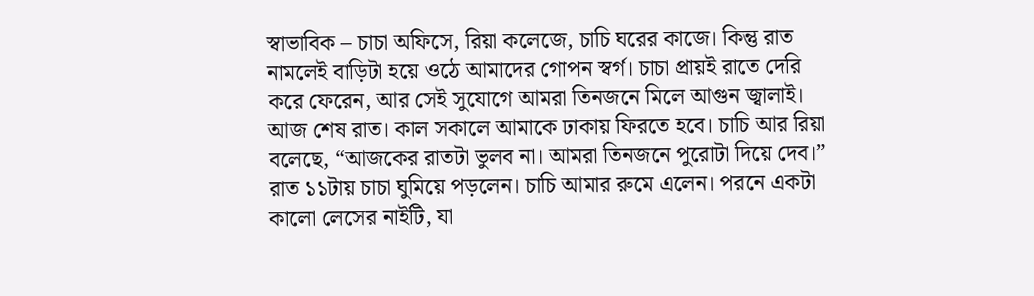স্বাভাবিক – চাচা অফিসে, রিয়া কলেজে, চাচি ঘরের কাজে। কিন্তু রাত নামলেই বাড়িটা হয়ে ওঠে আমাদের গোপন স্বর্গ। চাচা প্রায়ই রাতে দেরি করে ফেরেন, আর সেই সুযোগে আমরা তিনজনে মিলে আগুন জ্বালাই।
আজ শেষ রাত। কাল সকালে আমাকে ঢাকায় ফিরতে হবে। চাচি আর রিয়া বলেছে, “আজকের রাতটা ভুলব না। আমরা তিনজনে পুরোটা দিয়ে দেব।”
রাত ১১টায় চাচা ঘুমিয়ে পড়লেন। চাচি আমার রুমে এলেন। পরনে একটা কালো লেসের নাইটি, যা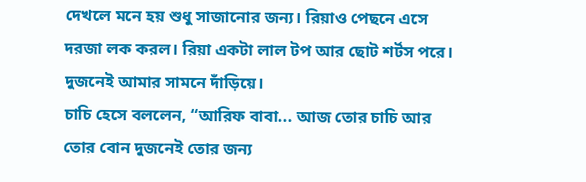দেখলে মনে হয় শুধু সাজানোর জন্য। রিয়াও পেছনে এসে দরজা লক করল। রিয়া একটা লাল টপ আর ছোট শর্টস পরে। দুজনেই আমার সামনে দাঁড়িয়ে।
চাচি হেসে বললেন, “আরিফ বাবা... আজ তোর চাচি আর তোর বোন দুজনেই তোর জন্য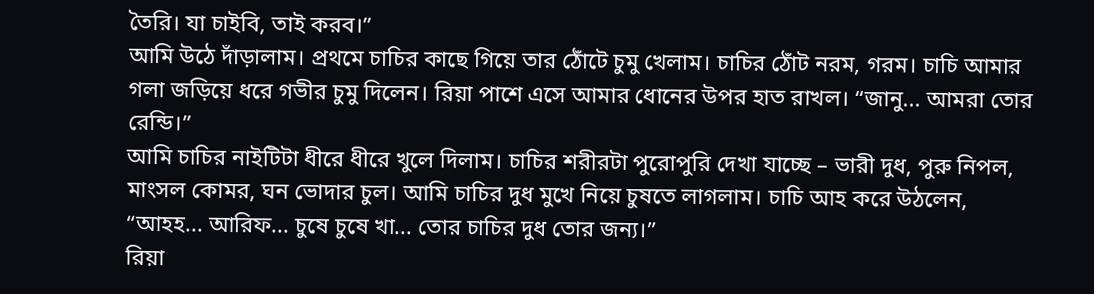তৈরি। যা চাইবি, তাই করব।”
আমি উঠে দাঁড়ালাম। প্রথমে চাচির কাছে গিয়ে তার ঠোঁটে চুমু খেলাম। চাচির ঠোঁট নরম, গরম। চাচি আমার গলা জড়িয়ে ধরে গভীর চুমু দিলেন। রিয়া পাশে এসে আমার ধোনের উপর হাত রাখল। “জানু... আমরা তোর রেন্ডি।”
আমি চাচির নাইটিটা ধীরে ধীরে খুলে দিলাম। চাচির শরীরটা পুরোপুরি দেখা যাচ্ছে – ভারী দুধ, পুরু নিপল, মাংসল কোমর, ঘন ভোদার চুল। আমি চাচির দুধ মুখে নিয়ে চুষতে লাগলাম। চাচি আহ করে উঠলেন, “আহহ... আরিফ... চুষে চুষে খা... তোর চাচির দুধ তোর জন্য।”
রিয়া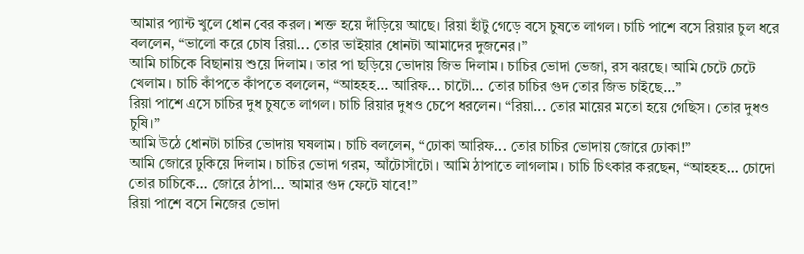আমার প্যান্ট খুলে ধোন বের করল। শক্ত হয়ে দাঁড়িয়ে আছে। রিয়া হাঁটু গেড়ে বসে চুষতে লাগল। চাচি পাশে বসে রিয়ার চুল ধরে বললেন, “ভালো করে চোষ রিয়া... তোর ভাইয়ার ধোনটা আমাদের দুজনের।”
আমি চাচিকে বিছানায় শুয়ে দিলাম। তার পা ছড়িয়ে ভোদায় জিভ দিলাম। চাচির ভোদা ভেজা, রস ঝরছে। আমি চেটে চেটে খেলাম। চাচি কাঁপতে কাঁপতে বললেন, “আহহহ... আরিফ... চাটো... তোর চাচির গুদ তোর জিভ চাইছে...”
রিয়া পাশে এসে চাচির দুধ চুষতে লাগল। চাচি রিয়ার দুধও চেপে ধরলেন। “রিয়া... তোর মায়ের মতো হয়ে গেছিস। তোর দুধও চুষি।”
আমি উঠে ধোনটা চাচির ভোদায় ঘষলাম। চাচি বললেন, “ঢোকা আরিফ... তোর চাচির ভোদায় জোরে ঢোকা!”
আমি জোরে ঢুকিয়ে দিলাম। চাচির ভোদা গরম, আঁটোসাঁটো। আমি ঠাপাতে লাগলাম। চাচি চিৎকার করছেন, “আহহহ... চোদো তোর চাচিকে... জোরে ঠাপা... আমার গুদ ফেটে যাবে!”
রিয়া পাশে বসে নিজের ভোদা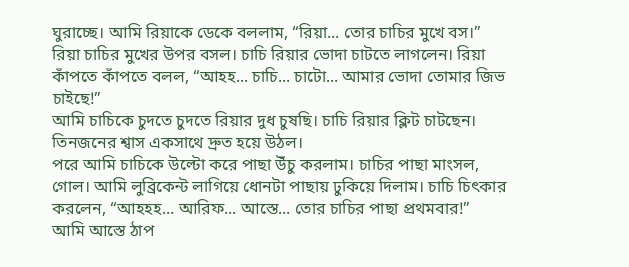ঘুরাচ্ছে। আমি রিয়াকে ডেকে বললাম, “রিয়া... তোর চাচির মুখে বস।”
রিয়া চাচির মুখের উপর বসল। চাচি রিয়ার ভোদা চাটতে লাগলেন। রিয়া কাঁপতে কাঁপতে বলল, “আহহ... চাচি... চাটো... আমার ভোদা তোমার জিভ চাইছে!”
আমি চাচিকে চুদতে চুদতে রিয়ার দুধ চুষছি। চাচি রিয়ার ক্লিট চাটছেন। তিনজনের শ্বাস একসাথে দ্রুত হয়ে উঠল।
পরে আমি চাচিকে উল্টো করে পাছা উঁচু করলাম। চাচির পাছা মাংসল, গোল। আমি লুব্রিকেন্ট লাগিয়ে ধোনটা পাছায় ঢুকিয়ে দিলাম। চাচি চিৎকার করলেন, “আহহহ... আরিফ... আস্তে... তোর চাচির পাছা প্রথমবার!”
আমি আস্তে ঠাপ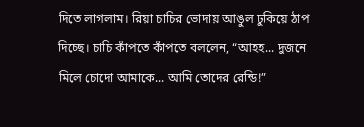দিতে লাগলাম। রিয়া চাচির ভোদায় আঙুল ঢুকিয়ে ঠাপ দিচ্ছে। চাচি কাঁপতে কাঁপতে বললেন, “আহহ... দুজনে মিলে চোদো আমাকে... আমি তোদের রেন্ডি!”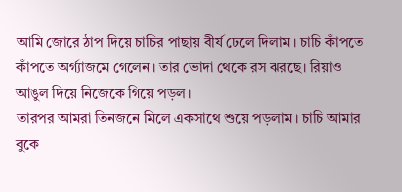আমি জোরে ঠাপ দিয়ে চাচির পাছায় বীর্য ঢেলে দিলাম। চাচি কাঁপতে কাঁপতে অর্গ্যাজমে গেলেন। তার ভোদা থেকে রস ঝরছে। রিয়াও আঙুল দিয়ে নিজেকে গিয়ে পড়ল।
তারপর আমরা তিনজনে মিলে একসাথে শুয়ে পড়লাম। চাচি আমার বুকে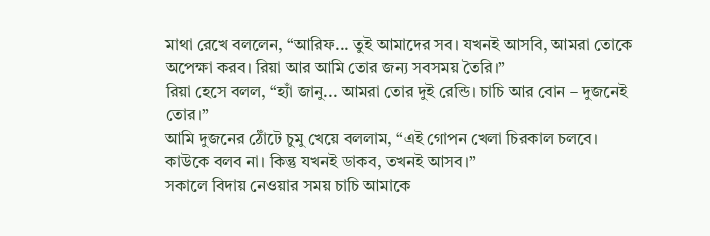মাথা রেখে বললেন, “আরিফ... তুই আমাদের সব। যখনই আসবি, আমরা তোকে অপেক্ষা করব। রিয়া আর আমি তোর জন্য সবসময় তৈরি।”
রিয়া হেসে বলল, “হ্যাঁ জানু... আমরা তোর দুই রেন্ডি। চাচি আর বোন – দুজনেই তোর।”
আমি দুজনের ঠোঁটে চুমু খেয়ে বললাম, “এই গোপন খেলা চিরকাল চলবে। কাউকে বলব না। কিন্তু যখনই ডাকব, তখনই আসব।”
সকালে বিদায় নেওয়ার সময় চাচি আমাকে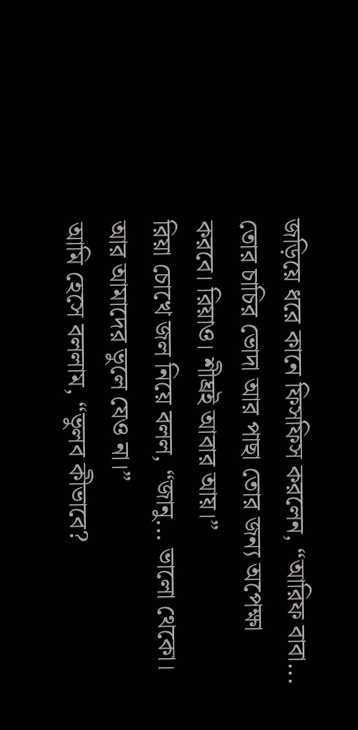জড়িয়ে ধরে কানে ফিসফিস করলেন, “আরিফ বাবা... তোর চাচির ভোদা আর পাছা তোর জন্য অপেক্ষা করবে। রিয়াও। শীঘ্রই আবার আয়।”
রিয়া চোখে জল নিয়ে বলল, “জানু... ভালো থেকো। আর আমাদের ভুলে যেও না।”
আমি হেসে বললাম, “ভুলব কীভাবে?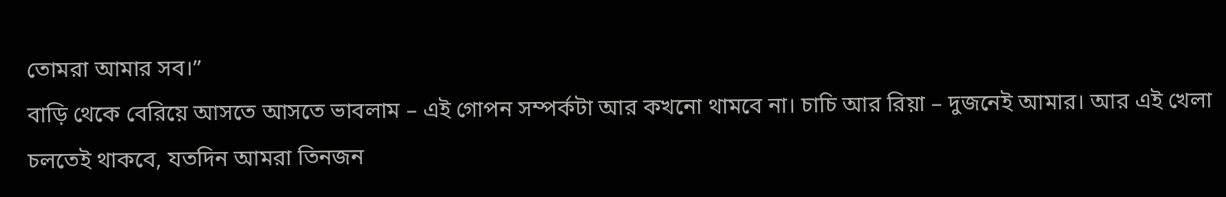তোমরা আমার সব।”
বাড়ি থেকে বেরিয়ে আসতে আসতে ভাবলাম – এই গোপন সম্পর্কটা আর কখনো থামবে না। চাচি আর রিয়া – দুজনেই আমার। আর এই খেলা চলতেই থাকবে, যতদিন আমরা তিনজন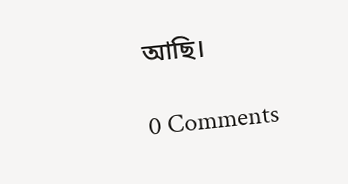আছি।

0 Comments